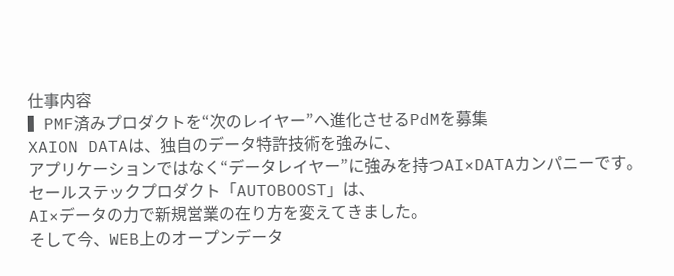仕事内容
▍PMF済みプロダクトを“次のレイヤー”へ進化させるPdMを募集
XAION DATAは、独自のデータ特許技術を強みに、
アプリケーションではなく“データレイヤー”に強みを持つAI×DATAカンパニーです。
セールステックプロダクト「AUTOBOOST」は、
AI×データの力で新規営業の在り方を変えてきました。
そして今、WEB上のオープンデータ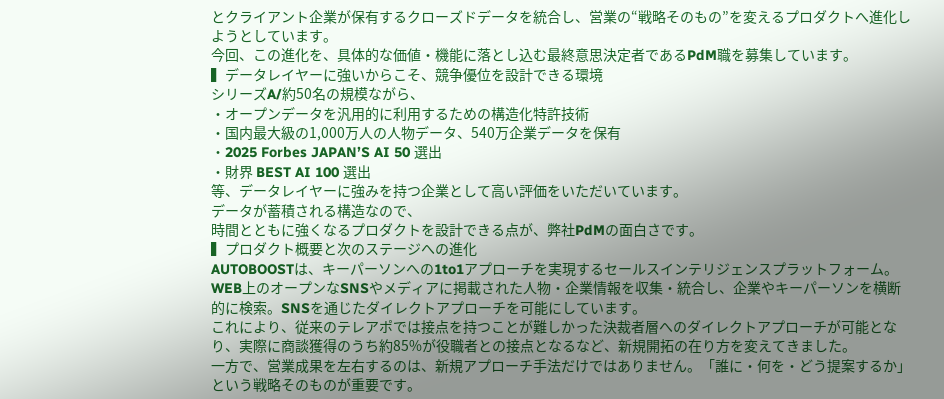とクライアント企業が保有するクローズドデータを統合し、営業の“戦略そのもの”を変えるプロダクトへ進化しようとしています。
今回、この進化を、具体的な価値・機能に落とし込む最終意思決定者であるPdM職を募集しています。
▍データレイヤーに強いからこそ、競争優位を設計できる環境
シリーズA/約50名の規模ながら、
・オープンデータを汎用的に利用するための構造化特許技術
・国内最大級の1,000万人の人物データ、540万企業データを保有
・2025 Forbes JAPAN’S AI 50 選出
・財界 BEST AI 100 選出
等、データレイヤーに強みを持つ企業として高い評価をいただいています。
データが蓄積される構造なので、
時間とともに強くなるプロダクトを設計できる点が、弊社PdMの面白さです。
▍プロダクト概要と次のステージへの進化
AUTOBOOSTは、キーパーソンへの1to1アプローチを実現するセールスインテリジェンスプラットフォーム。
WEB上のオープンなSNSやメディアに掲載された人物・企業情報を収集・統合し、企業やキーパーソンを横断的に検索。SNSを通じたダイレクトアプローチを可能にしています。
これにより、従来のテレアポでは接点を持つことが難しかった決裁者層へのダイレクトアプローチが可能となり、実際に商談獲得のうち約85%が役職者との接点となるなど、新規開拓の在り方を変えてきました。
一方で、営業成果を左右するのは、新規アプローチ手法だけではありません。「誰に・何を・どう提案するか」という戦略そのものが重要です。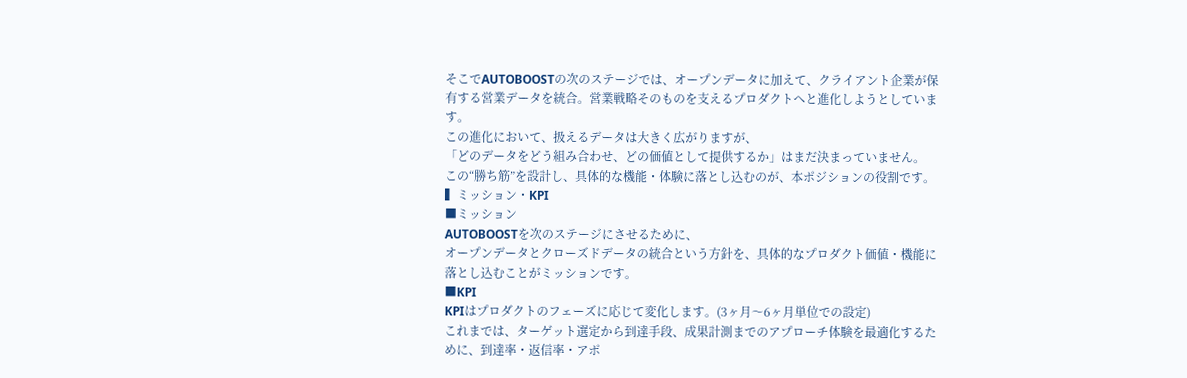そこでAUTOBOOSTの次のステージでは、オープンデータに加えて、クライアント企業が保有する営業データを統合。営業戦略そのものを支えるプロダクトへと進化しようとしています。
この進化において、扱えるデータは大きく広がりますが、
「どのデータをどう組み合わせ、どの価値として提供するか」はまだ決まっていません。
この“勝ち筋”を設計し、具体的な機能・体験に落とし込むのが、本ポジションの役割です。
▍ミッション・KPI
■ミッション
AUTOBOOSTを次のステージにさせるために、
オープンデータとクローズドデータの統合という方針を、具体的なプロダクト価値・機能に落とし込むことがミッションです。
■KPI
KPIはプロダクトのフェーズに応じて変化します。(3ヶ月〜6ヶ月単位での設定)
これまでは、ターゲット選定から到達手段、成果計測までのアプローチ体験を最適化するために、到達率・返信率・アポ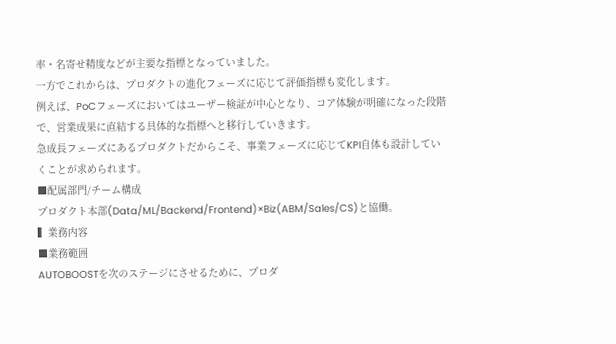率・名寄せ精度などが主要な指標となっていました。
一方でこれからは、プロダクトの進化フェーズに応じて評価指標も変化します。
例えば、PoCフェーズにおいてはユーザー検証が中心となり、コア体験が明確になった段階で、営業成果に直結する具体的な指標へと移行していきます。
急成長フェーズにあるプロダクトだからこそ、事業フェーズに応じてKPI自体も設計していくことが求められます。
■配属部門/チーム構成
プロダクト本部(Data/ML/Backend/Frontend)×Biz(ABM/Sales/CS)と協働。
▍業務内容
■業務範囲
AUTOBOOSTを次のステージにさせるために、プロダ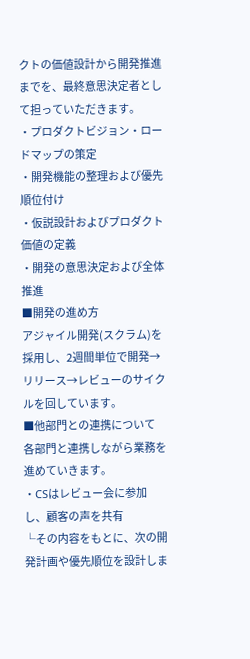クトの価値設計から開発推進までを、最終意思決定者として担っていただきます。
・プロダクトビジョン・ロードマップの策定
・開発機能の整理および優先順位付け
・仮説設計およびプロダクト価値の定義
・開発の意思決定および全体推進
■開発の進め方
アジャイル開発(スクラム)を採用し、2週間単位で開発→リリース→レビューのサイクルを回しています。
■他部門との連携について
各部門と連携しながら業務を進めていきます。
・CSはレビュー会に参加し、顧客の声を共有
└その内容をもとに、次の開発計画や優先順位を設計しま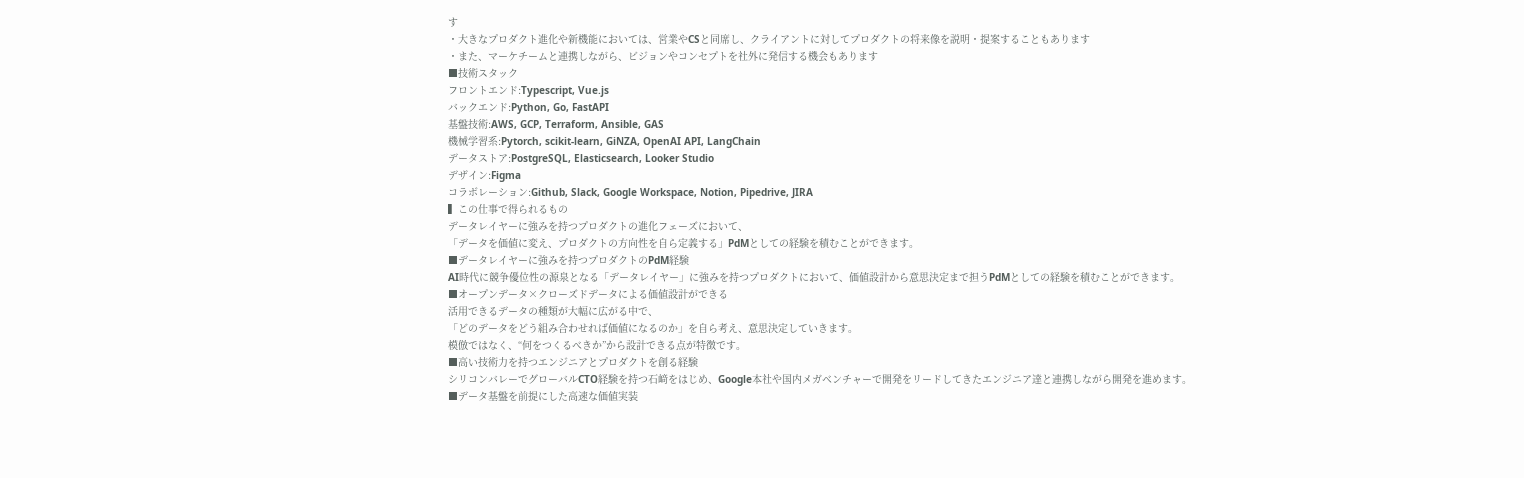す
・大きなプロダクト進化や新機能においては、営業やCSと同席し、クライアントに対してプロダクトの将来像を説明・提案することもあります
・また、マーケチームと連携しながら、ビジョンやコンセプトを社外に発信する機会もあります
■技術スタック
フロントエンド:Typescript, Vue.js
バックエンド:Python, Go, FastAPI
基盤技術:AWS, GCP, Terraform, Ansible, GAS
機械学習系:Pytorch, scikit-learn, GiNZA, OpenAI API, LangChain
データストア:PostgreSQL, Elasticsearch, Looker Studio
デザイン:Figma
コラボレーション:Github, Slack, Google Workspace, Notion, Pipedrive, JIRA
▍この仕事で得られるもの
データレイヤーに強みを持つプロダクトの進化フェーズにおいて、
「データを価値に変え、プロダクトの方向性を自ら定義する」PdMとしての経験を積むことができます。
■データレイヤーに強みを持つプロダクトのPdM経験
AI時代に競争優位性の源泉となる「データレイヤー」に強みを持つプロダクトにおいて、価値設計から意思決定まで担うPdMとしての経験を積むことができます。
■オープンデータ×クローズドデータによる価値設計ができる
活用できるデータの種類が大幅に広がる中で、
「どのデータをどう組み合わせれば価値になるのか」を自ら考え、意思決定していきます。
模倣ではなく、“何をつくるべきか”から設計できる点が特徴です。
■高い技術力を持つエンジニアとプロダクトを創る経験
シリコンバレーでグローバルCTO経験を持つ石﨑をはじめ、Google本社や国内メガベンチャーで開発をリードしてきたエンジニア達と連携しながら開発を進めます。
■データ基盤を前提にした高速な価値実装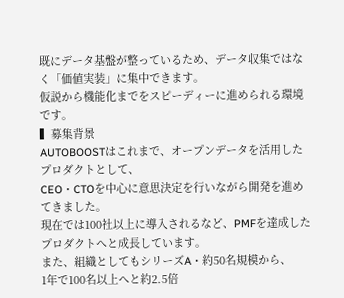既にデータ基盤が整っているため、データ収集ではなく「価値実装」に集中できます。
仮説から機能化までをスピーディーに進められる環境です。
▍募集背景
AUTOBOOSTはこれまで、オープンデータを活用したプロダクトとして、
CEO・CTOを中心に意思決定を行いながら開発を進めてきました。
現在では100社以上に導入されるなど、PMFを達成したプロダクトへと成長しています。
また、組織としてもシリーズA・約50名規模から、
1年で100名以上へと約2.5倍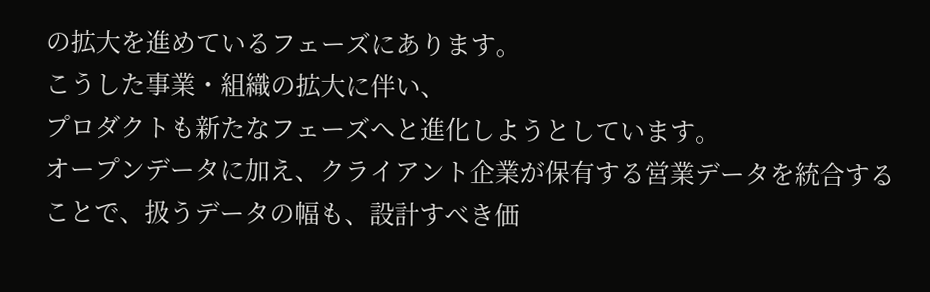の拡大を進めているフェーズにあります。
こうした事業・組織の拡大に伴い、
プロダクトも新たなフェーズへと進化しようとしています。
オープンデータに加え、クライアント企業が保有する営業データを統合することで、扱うデータの幅も、設計すべき価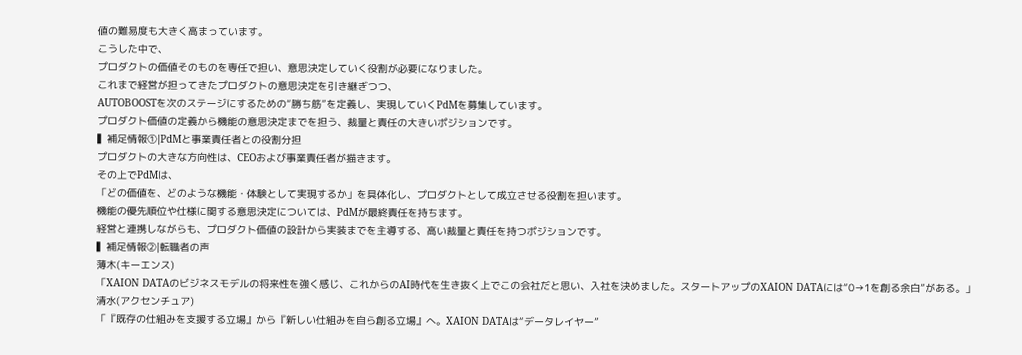値の難易度も大きく高まっています。
こうした中で、
プロダクトの価値そのものを専任で担い、意思決定していく役割が必要になりました。
これまで経営が担ってきたプロダクトの意思決定を引き継ぎつつ、
AUTOBOOSTを次のステージにするための“勝ち筋”を定義し、実現していくPdMを募集しています。
プロダクト価値の定義から機能の意思決定までを担う、裁量と責任の大きいポジションです。
▍補足情報①|PdMと事業責任者との役割分担
プロダクトの大きな方向性は、CEOおよび事業責任者が描きます。
その上でPdMは、
「どの価値を、どのような機能・体験として実現するか」を具体化し、プロダクトとして成立させる役割を担います。
機能の優先順位や仕様に関する意思決定については、PdMが最終責任を持ちます。
経営と連携しながらも、プロダクト価値の設計から実装までを主導する、高い裁量と責任を持つポジションです。
▍補足情報②|転職者の声
薄木(キーエンス)
「XAION DATAのビジネスモデルの将来性を強く感じ、これからのAI時代を生き抜く上でこの会社だと思い、入社を決めました。スタートアップのXAION DATAには“0→1を創る余白”がある。」
清水(アクセンチュア)
「『既存の仕組みを支援する立場』から『新しい仕組みを自ら創る立場』へ。XAION DATAは“データレイヤー”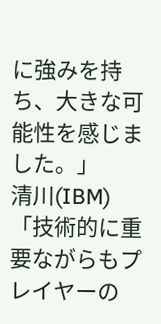に強みを持ち、大きな可能性を感じました。」
清川(IBM)
「技術的に重要ながらもプレイヤーの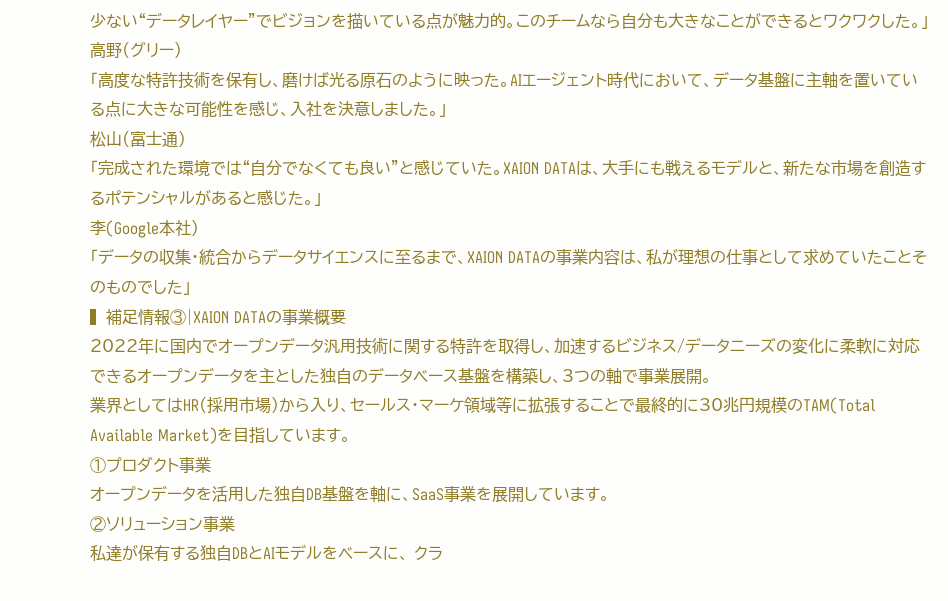少ない“データレイヤー”でビジョンを描いている点が魅力的。このチームなら自分も大きなことができるとワクワクした。」
高野(グリー)
「高度な特許技術を保有し、磨けば光る原石のように映った。AIエージェント時代において、データ基盤に主軸を置いている点に大きな可能性を感じ、入社を決意しました。」
松山(富士通)
「完成された環境では“自分でなくても良い”と感じていた。XAION DATAは、大手にも戦えるモデルと、新たな市場を創造するポテンシャルがあると感じた。」
李(Google本社)
「データの収集・統合からデータサイエンスに至るまで、XAION DATAの事業内容は、私が理想の仕事として求めていたことそのものでした」
▍補足情報③|XAION DATAの事業概要
2022年に国内でオープンデータ汎用技術に関する特許を取得し、加速するビジネス/データニーズの変化に柔軟に対応できるオープンデータを主とした独自のデータベース基盤を構築し、3つの軸で事業展開。
業界としてはHR(採用市場)から入り、セールス・マーケ領域等に拡張することで最終的に30兆円規模のTAM(Total Available Market)を目指しています。
①プロダクト事業
オープンデータを活用した独自DB基盤を軸に、SaaS事業を展開しています。
②ソリューション事業
私達が保有する独自DBとAIモデルをベースに、 クラ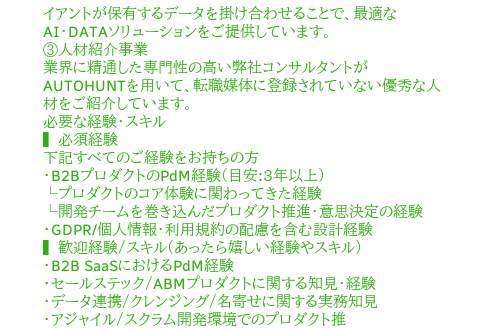イアントが保有するデータを掛け合わせることで、最適なAI・DATAソリューションをご提供しています。
③人材紹介事業
業界に精通した専門性の高い弊社コンサルタントがAUTOHUNTを用いて、転職媒体に登録されていない優秀な人材をご紹介しています。
必要な経験・スキル
▍必須経験
下記すべてのご経験をお持ちの方
・B2BプロダクトのPdM経験(目安:3年以上)
└プロダクトのコア体験に関わってきた経験
└開発チームを巻き込んだプロダクト推進・意思決定の経験
・GDPR/個人情報・利用規約の配慮を含む設計経験
▍歓迎経験/スキル(あったら嬉しい経験やスキル)
・B2B SaaSにおけるPdM経験
・セールステック/ABMプロダクトに関する知見・経験
・データ連携/クレンジング/名寄せに関する実務知見
・アジャイル/スクラム開発環境でのプロダクト推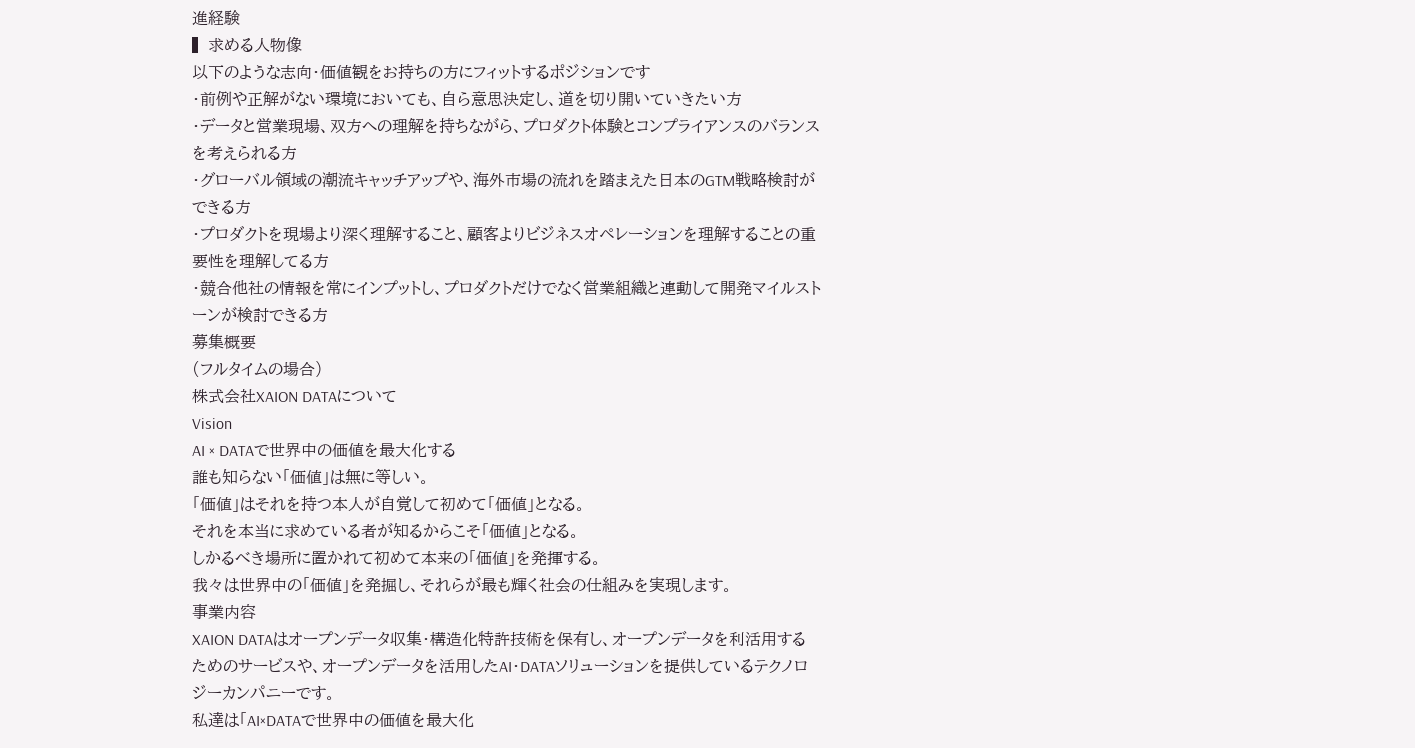進経験
▍求める人物像
以下のような志向・価値観をお持ちの方にフィットするポジションです
・前例や正解がない環境においても、自ら意思決定し、道を切り開いていきたい方
・データと営業現場、双方への理解を持ちながら、プロダクト体験とコンプライアンスのバランスを考えられる方
・グローバル領域の潮流キャッチアップや、海外市場の流れを踏まえた日本のGTM戦略検討ができる方
・プロダクトを現場より深く理解すること、顧客よりビジネスオペレーションを理解することの重要性を理解してる方
・競合他社の情報を常にインプットし、プロダクトだけでなく営業組織と連動して開発マイルストーンが検討できる方
募集概要
(フルタイムの場合)
株式会社XAION DATAについて
Vision
AI × DATAで世界中の価値を最大化する
誰も知らない「価値」は無に等しい。
「価値」はそれを持つ本人が自覚して初めて「価値」となる。
それを本当に求めている者が知るからこそ「価値」となる。
しかるべき場所に置かれて初めて本来の「価値」を発揮する。
我々は世界中の「価値」を発掘し、それらが最も輝く社会の仕組みを実現します。
事業内容
XAION DATAはオープンデータ収集・構造化特許技術を保有し、オープンデータを利活用するためのサービスや、オープンデータを活用したAI・DATAソリューションを提供しているテクノロジーカンパニーです。
私達は「AI×DATAで世界中の価値を最大化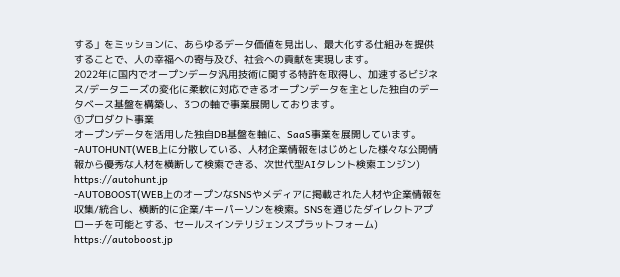する」をミッションに、あらゆるデータ価値を見出し、最大化する仕組みを提供することで、人の幸福への寄与及び、社会への貢献を実現します。
2022年に国内でオープンデータ汎用技術に関する特許を取得し、加速するビジネス/データニーズの変化に柔軟に対応できるオープンデータを主とした独自のデータベース基盤を構築し、3つの軸で事業展開しております。
①プロダクト事業
オープンデータを活用した独自DB基盤を軸に、SaaS事業を展開しています。
-AUTOHUNT(WEB上に分散している、人材企業情報をはじめとした様々な公開情報から優秀な人材を横断して検索できる、次世代型AIタレント検索エンジン)
https://autohunt.jp
-AUTOBOOST(WEB上のオープンなSNSやメディアに掲載された人材や企業情報を収集/統合し、横断的に企業/キーパーソンを検索。SNSを通じたダイレクトアプローチを可能とする、セールスインテリジェンスプラットフォーム)
https://autoboost.jp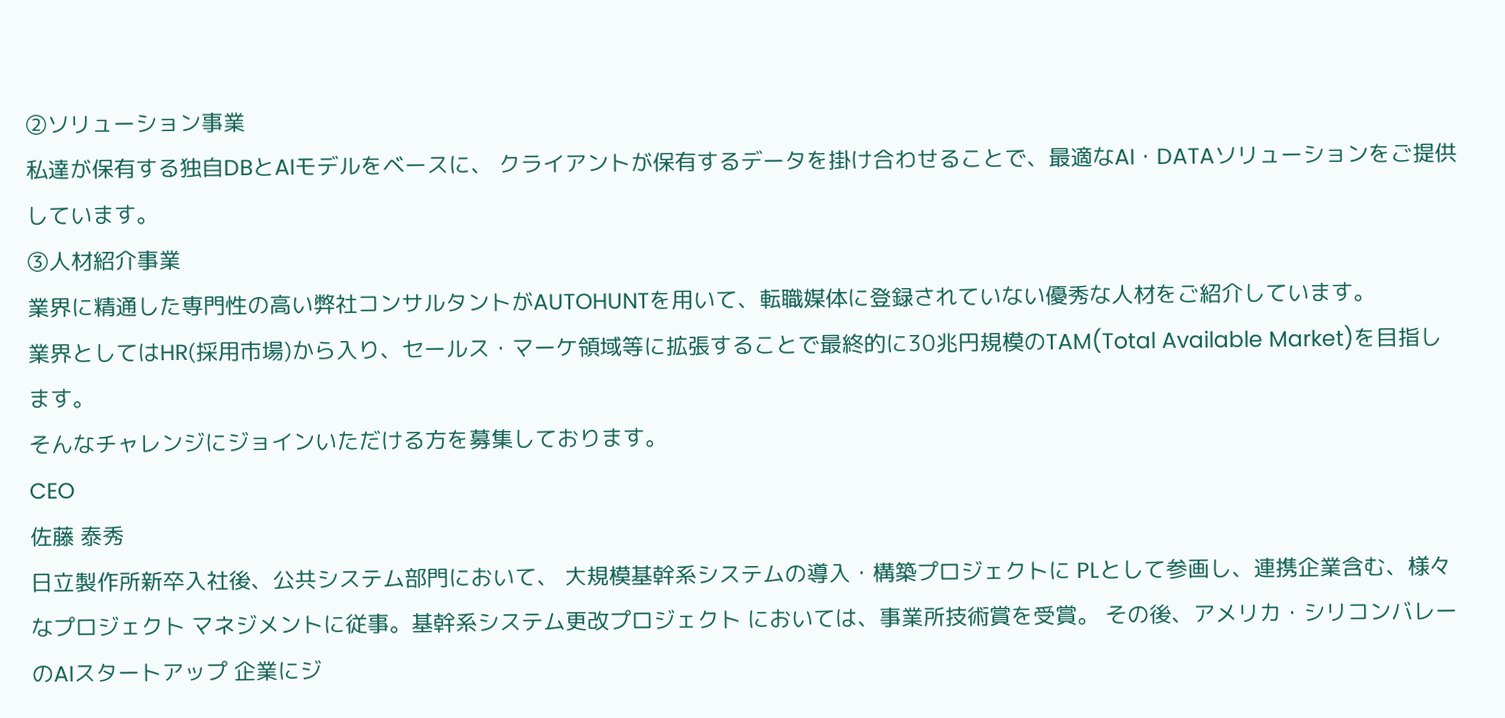②ソリューション事業
私達が保有する独自DBとAIモデルをベースに、 クライアントが保有するデータを掛け合わせることで、最適なAI・DATAソリューションをご提供しています。
③人材紹介事業
業界に精通した専門性の高い弊社コンサルタントがAUTOHUNTを用いて、転職媒体に登録されていない優秀な人材をご紹介しています。
業界としてはHR(採用市場)から入り、セールス・マーケ領域等に拡張することで最終的に30兆円規模のTAM(Total Available Market)を目指します。
そんなチャレンジにジョインいただける方を募集しております。
CEO
佐藤 泰秀
日立製作所新卒入社後、公共システム部門において、 大規模基幹系システムの導入・構築プロジェクトに PLとして参画し、連携企業含む、様々なプロジェクト マネジメントに従事。基幹系システム更改プロジェクト においては、事業所技術賞を受賞。 その後、アメリカ・シリコンバレーのAIスタートアップ 企業にジ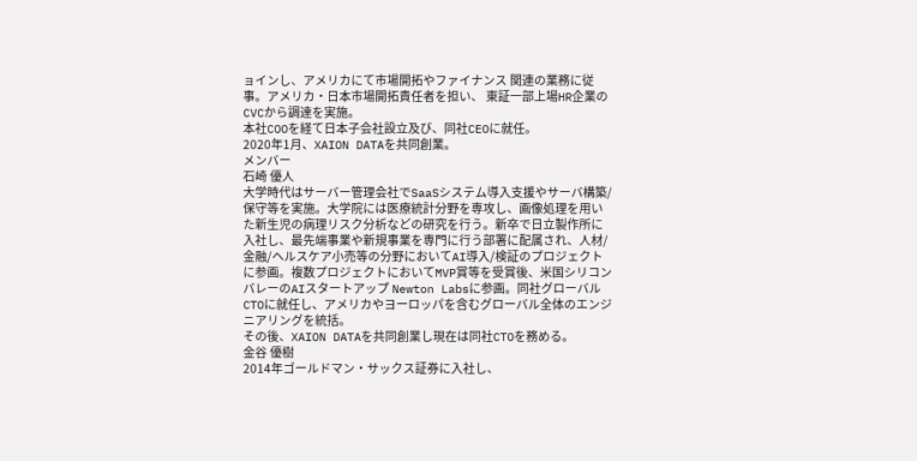ョインし、アメリカにて市場開拓やファイナンス 関連の業務に従事。アメリカ・日本市場開拓責任者を担い、 東証一部上場HR企業のCVCから調達を実施。
本社COOを経て日本子会社設立及び、同社CEOに就任。
2020年1月、XAION DATAを共同創業。
メンバー
石崎 優人
大学時代はサーバー管理会社でSaaSシステム導入支援やサーバ構築/保守等を実施。大学院には医療統計分野を専攻し、画像処理を用いた新生児の病理リスク分析などの研究を行う。新卒で日立製作所に入社し、最先端事業や新規事業を専門に行う部署に配属され、人材/金融/ヘルスケア小売等の分野においてAI導入/検証のプロジェクトに参画。複数プロジェクトにおいてMVP賞等を受賞後、米国シリコンバレーのAIスタートアップ Newton Labsに参画。同社グローバルCTOに就任し、アメリカやヨーロッパを含むグローバル全体のエンジニアリングを統括。
その後、XAION DATAを共同創業し現在は同社CTOを務める。
金谷 優樹
2014年ゴールドマン・サックス証券に入社し、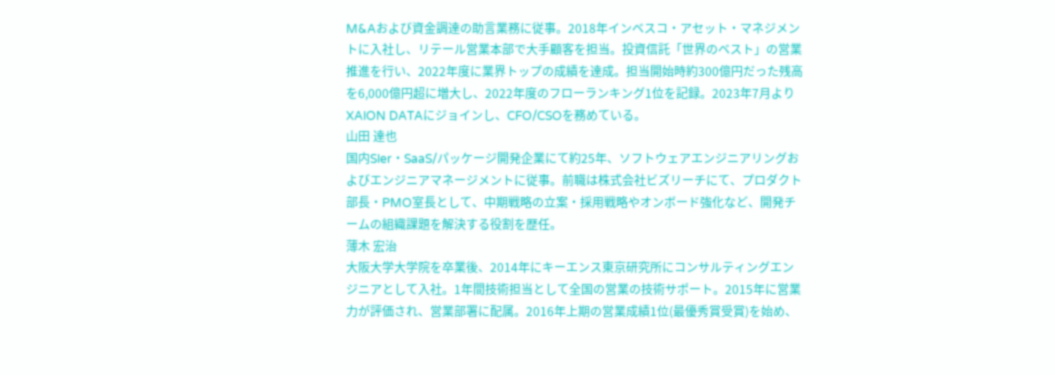M&Aおよび資金調達の助言業務に従事。2018年インベスコ・アセット・マネジメントに入社し、リテール営業本部で大手顧客を担当。投資信託「世界のベスト」の営業推進を行い、2022年度に業界トップの成績を達成。担当開始時約300億円だった残高を6,000億円超に増大し、2022年度のフローランキング1位を記録。2023年7月よりXAION DATAにジョインし、CFO/CSOを務めている。
山田 達也
国内SIer・SaaS/パッケージ開発企業にて約25年、ソフトウェアエンジニアリングおよびエンジニアマネージメントに従事。前職は株式会社ビズリーチにて、プロダクト部長・PMO室長として、中期戦略の立案・採用戦略やオンボード強化など、開発チームの組織課題を解決する役割を歴任。
薄木 宏治
大阪大学大学院を卒業後、2014年にキーエンス東京研究所にコンサルティングエンジニアとして入社。1年間技術担当として全国の営業の技術サポート。2015年に営業力が評価され、営業部署に配属。2016年上期の営業成績1位(最優秀賞受賞)を始め、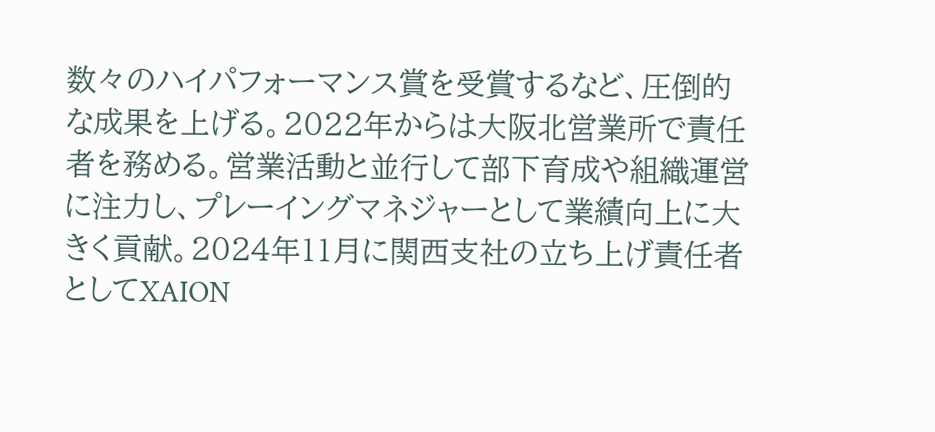数々のハイパフォーマンス賞を受賞するなど、圧倒的な成果を上げる。2022年からは大阪北営業所で責任者を務める。営業活動と並行して部下育成や組織運営に注力し、プレーイングマネジャーとして業績向上に大きく貢献。2024年11月に関西支社の立ち上げ責任者としてXAION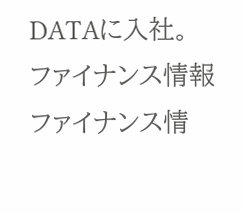DATAに入社。
ファイナンス情報
ファイナンス情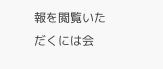報を閲覧いただくには会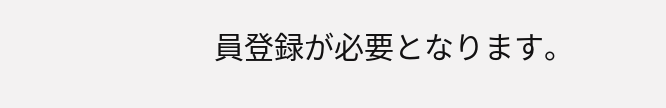員登録が必要となります。